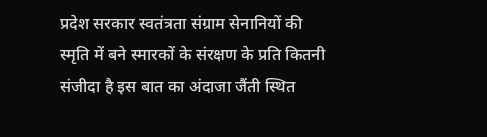प्रदेश सरकार स्वतंत्रता संग्राम सेनानियों की स्मृति में बने स्मारकों के संरक्षण के प्रति कितनी संजीदा है इस बात का अंदाजा जैंती स्थित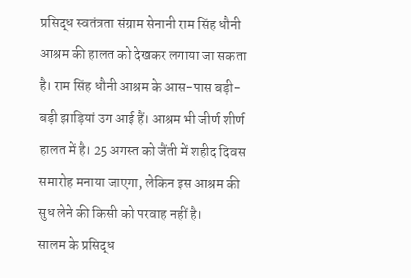प्रसिद्ध स्वतंत्रता संग्राम सेनानी राम सिंह धौनी आश्रम की हालत को देखकर लगाया जा सकता है। राम सिंह धौनी आश्रम के आस-पास बड़ी-बड़ी झाड़ियां उग आई हैं। आश्रम भी जीर्ण शीर्ण हालत में है। 25 अगस्त को जैंती में शहीद दिवस समारोह मनाया जाएगा, लेकिन इस आश्रम की सुध लेने की किसी को परवाह नहीं है।
सालम के प्रसिद्ध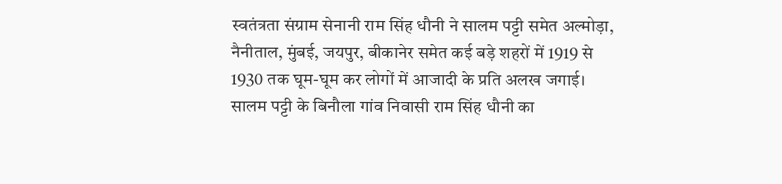स्वतंत्रता संग्राम सेनानी राम सिंह धौनी ने सालम पट्टी समेत अल्मोड़ा, नैनीताल, मुंबई, जयपुर, बीकानेर समेत कई बड़े शहरों में 1919 से 1930 तक घूम-घूम कर लोगों में आजादी के प्रति अलख जगाई। सालम पट्टी के बिनौला गांव निवासी राम सिंह धौनी का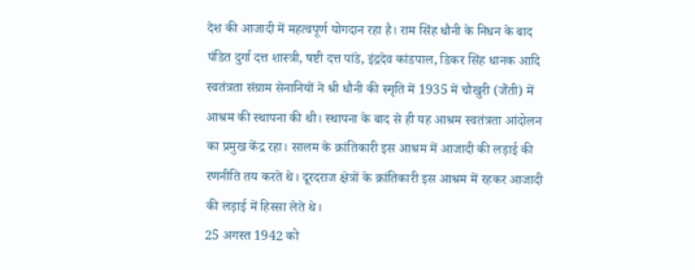देश की आजादी में महत्वपूर्ण योगदान रहा है। राम सिंह धौनी के निधन के बाद पंडित दुर्गा दत्त शास्त्री, षष्टी दत्त पांडे, इंद्रदेव कांडपाल, डिकर सिंह धानक आदि स्वतंत्रता संग्राम सेनानियों ने श्री धौनी की स्मृति में 1935 में चौखुरी (जैंती) में आश्रम की स्थापना की थी। स्थापना के बाद से ही यह आश्रम स्वतंत्रता आंदोलन का प्रमुख केंद्र रहा। सालम के क्रांतिकारी इस आश्रम में आजादी की लड़ाई की रणनीति तय करते थे। दूरदराज क्षेत्रों के क्रांतिकारी इस आश्रम में रहकर आजादी की लड़ाई में हिस्सा लेते थे।
25 अगस्त 1942 को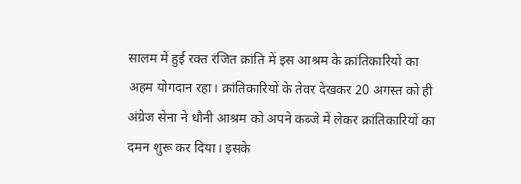सालम में हुई रक्त रंजित क्रांति में इस आश्रम के क्रांतिकारियों का अहम योगदान रहा। क्रांतिकारियों के तेवर देखकर 20 अगस्त को ही अंग्रेज सेना ने धौनी आश्रम को अपने कब्जे में लेकर क्रांतिकारियों का दमन शुरू कर दिया। इसके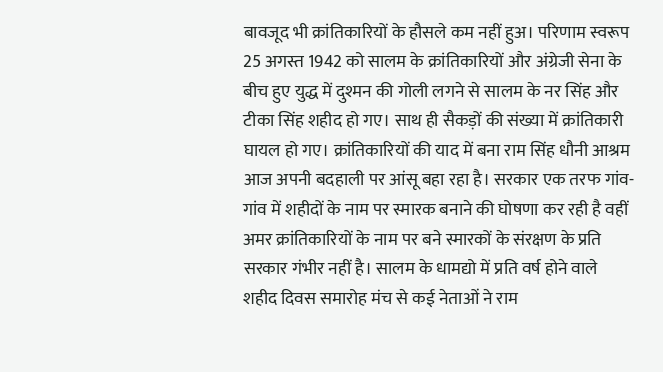बावजूद भी क्रांतिकारियों के हौसले कम नहीं हुअ। परिणाम स्वरूप 25 अगस्त 1942 को सालम के क्रांतिकारियों और अंग्रेजी सेना के बीच हुए युद्ध में दुश्मन की गोली लगने से सालम के नर सिंह और टीका सिंह शहीद हो गए। साथ ही सैकड़ों की संख्या में क्रांतिकारी घायल हो गए। क्रांतिकारियों की याद में बना राम सिंह धौनी आश्रम आज अपनी बदहाली पर आंसू बहा रहा है। सरकार एक तरफ गांव-गांव में शहीदों के नाम पर स्मारक बनाने की घोषणा कर रही है वहीं अमर क्रांतिकारियों के नाम पर बने स्मारकों के संरक्षण के प्रति सरकार गंभीर नहीं है। सालम के धामद्यो में प्रति वर्ष होने वाले शहीद दिवस समारोह मंच से कई नेताओं ने राम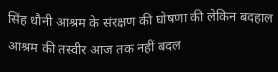सिंह धौनी आश्रम के संरक्षण की घोषणा की लेकिन बदहाल आश्रम की तस्वीर आज तक नहीं बदल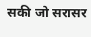सकी जो सरासर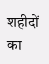शहीदों का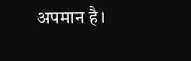अपमान है।